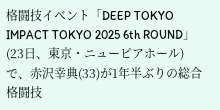格闘技イベント「DEEP TOKYO IMPACT TOKYO 2025 6th ROUND」(23日、東京・ニューピアホール)で、赤沢幸典(33)が1年半ぶりの総合格闘技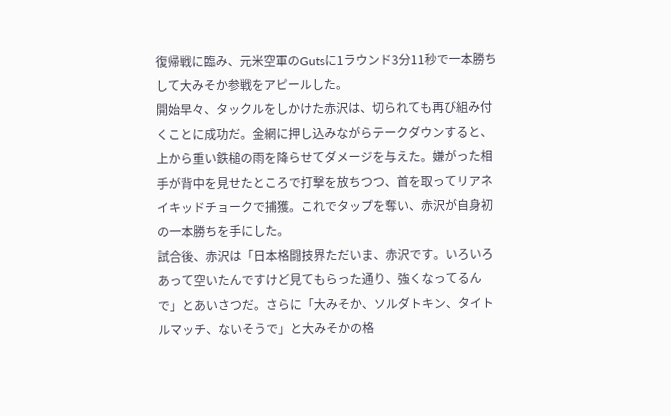復帰戦に臨み、元米空軍のGutsに1ラウンド3分11秒で一本勝ちして大みそか参戦をアピールした。
開始早々、タックルをしかけた赤沢は、切られても再び組み付くことに成功だ。金網に押し込みながらテークダウンすると、上から重い鉄槌の雨を降らせてダメージを与えた。嫌がった相手が背中を見せたところで打撃を放ちつつ、首を取ってリアネイキッドチョークで捕獲。これでタップを奪い、赤沢が自身初の一本勝ちを手にした。
試合後、赤沢は「日本格闘技界ただいま、赤沢です。いろいろあって空いたんですけど見てもらった通り、強くなってるんで」とあいさつだ。さらに「大みそか、ソルダトキン、タイトルマッチ、ないそうで」と大みそかの格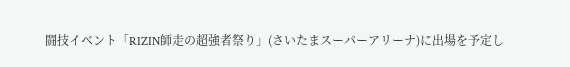闘技イベント「RIZIN師走の超強者祭り」(さいたまスーパーアリーナ)に出場を予定し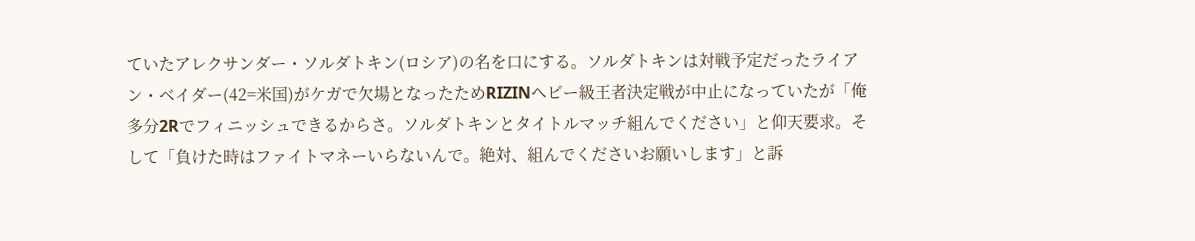ていたアレクサンダー・ソルダトキン(ロシア)の名を口にする。ソルダトキンは対戦予定だったライアン・ベイダー(42=米国)がケガで欠場となったためRIZINヘビー級王者決定戦が中止になっていたが「俺多分2Rでフィニッシュできるからさ。ソルダトキンとタイトルマッチ組んでください」と仰天要求。そして「負けた時はファイトマネーいらないんで。絶対、組んでくださいお願いします」と訴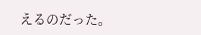えるのだった。